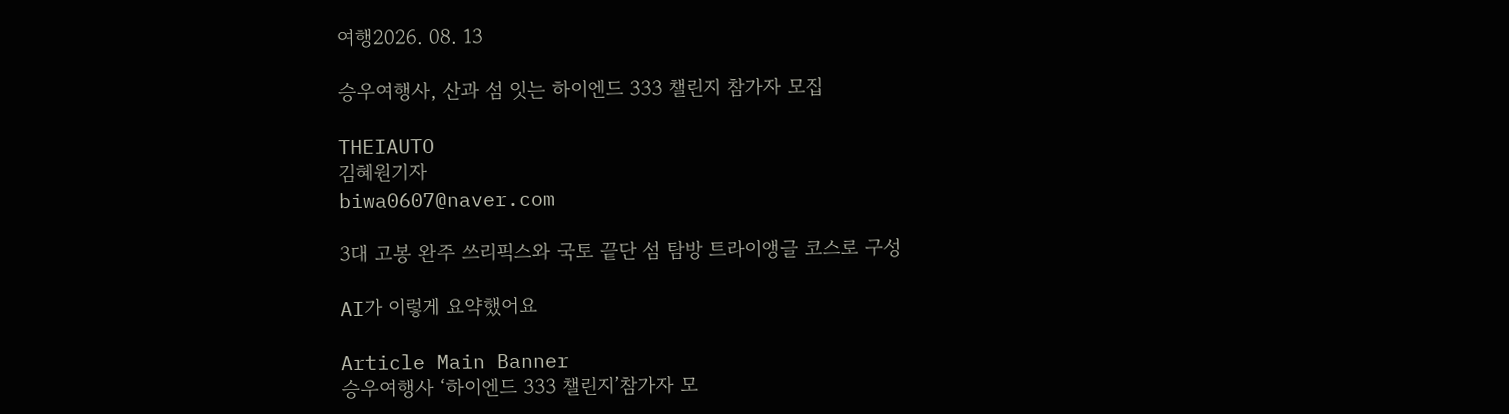여행2026. 08. 13

승우여행사, 산과 섬 잇는 하이엔드 333 챌린지 참가자 모집

THEIAUTO
김혜원기자
biwa0607@naver.com

3대 고봉 완주 쓰리픽스와 국토 끝단 섬 탐방 트라이앵글 코스로 구성

AI가 이렇게 요약했어요

Article Main Banner
승우여행사 ‘하이엔드 333 챌린지’참가자 모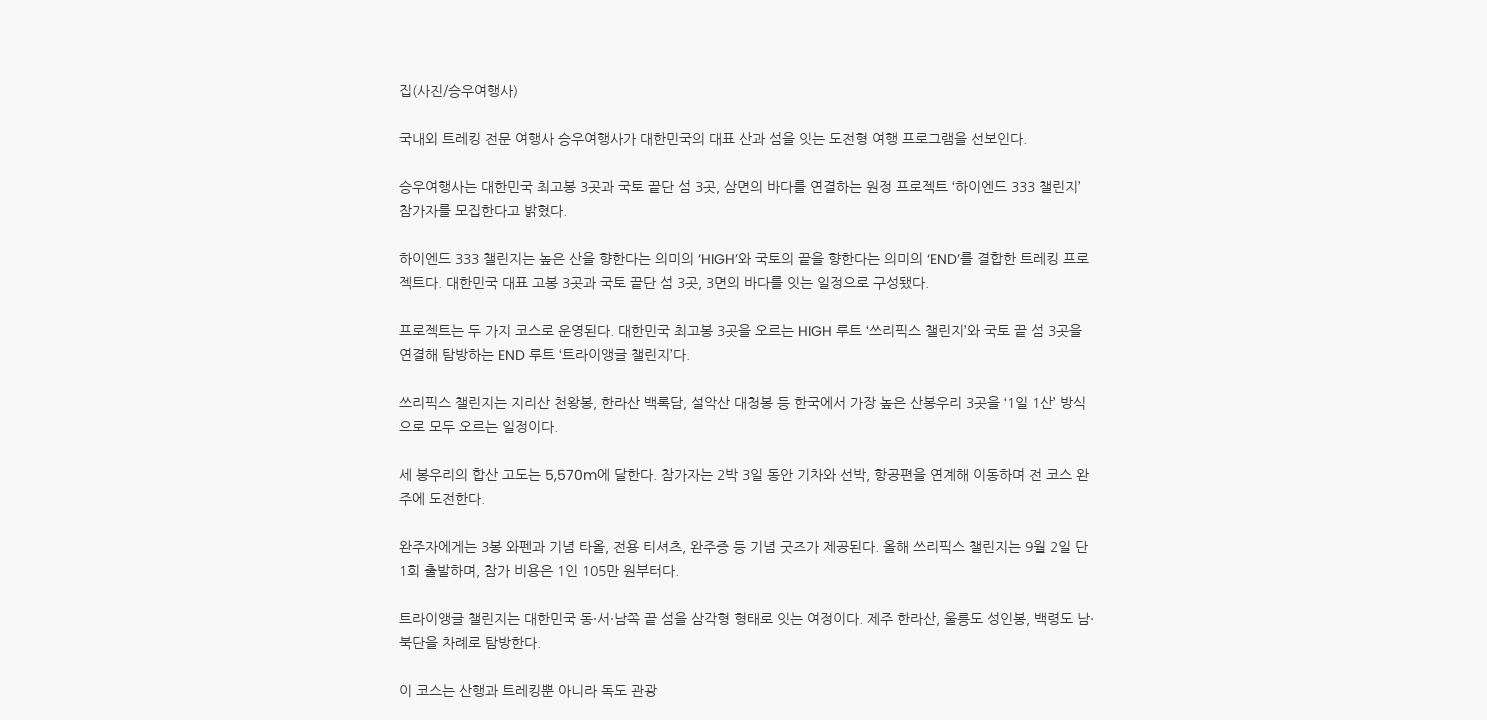집(사진/승우여행사)

국내외 트레킹 전문 여행사 승우여행사가 대한민국의 대표 산과 섬을 잇는 도전형 여행 프로그램을 선보인다.

승우여행사는 대한민국 최고봉 3곳과 국토 끝단 섬 3곳, 삼면의 바다를 연결하는 원정 프로젝트 ‘하이엔드 333 챌린지’ 참가자를 모집한다고 밝혔다.

하이엔드 333 챌린지는 높은 산을 향한다는 의미의 ‘HIGH’와 국토의 끝을 향한다는 의미의 ‘END’를 결합한 트레킹 프로젝트다. 대한민국 대표 고봉 3곳과 국토 끝단 섬 3곳, 3면의 바다를 잇는 일정으로 구성됐다.

프로젝트는 두 가지 코스로 운영된다. 대한민국 최고봉 3곳을 오르는 HIGH 루트 ‘쓰리픽스 챌린지’와 국토 끝 섬 3곳을 연결해 탐방하는 END 루트 ‘트라이앵글 챌린지’다.

쓰리픽스 챌린지는 지리산 천왕봉, 한라산 백록담, 설악산 대청봉 등 한국에서 가장 높은 산봉우리 3곳을 ‘1일 1산’ 방식으로 모두 오르는 일정이다.

세 봉우리의 합산 고도는 5,570m에 달한다. 참가자는 2박 3일 동안 기차와 선박, 항공편을 연계해 이동하며 전 코스 완주에 도전한다.

완주자에게는 3봉 와펜과 기념 타올, 전용 티셔츠, 완주증 등 기념 굿즈가 제공된다. 올해 쓰리픽스 챌린지는 9월 2일 단 1회 출발하며, 참가 비용은 1인 105만 원부터다.

트라이앵글 챌린지는 대한민국 동·서·남쪽 끝 섬을 삼각형 형태로 잇는 여정이다. 제주 한라산, 울릉도 성인봉, 백령도 남·북단을 차례로 탐방한다.

이 코스는 산행과 트레킹뿐 아니라 독도 관광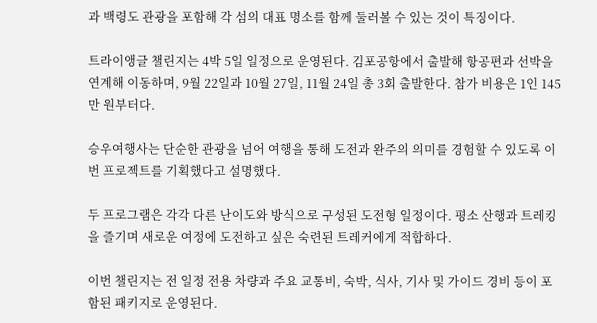과 백령도 관광을 포함해 각 섬의 대표 명소를 함께 둘러볼 수 있는 것이 특징이다.

트라이앵글 챌린지는 4박 5일 일정으로 운영된다. 김포공항에서 출발해 항공편과 선박을 연계해 이동하며, 9월 22일과 10월 27일, 11월 24일 총 3회 출발한다. 참가 비용은 1인 145만 원부터다.

승우여행사는 단순한 관광을 넘어 여행을 통해 도전과 완주의 의미를 경험할 수 있도록 이번 프로젝트를 기획했다고 설명했다.

두 프로그램은 각각 다른 난이도와 방식으로 구성된 도전형 일정이다. 평소 산행과 트레킹을 즐기며 새로운 여정에 도전하고 싶은 숙련된 트레커에게 적합하다.

이번 챌린지는 전 일정 전용 차량과 주요 교통비, 숙박, 식사, 기사 및 가이드 경비 등이 포함된 패키지로 운영된다.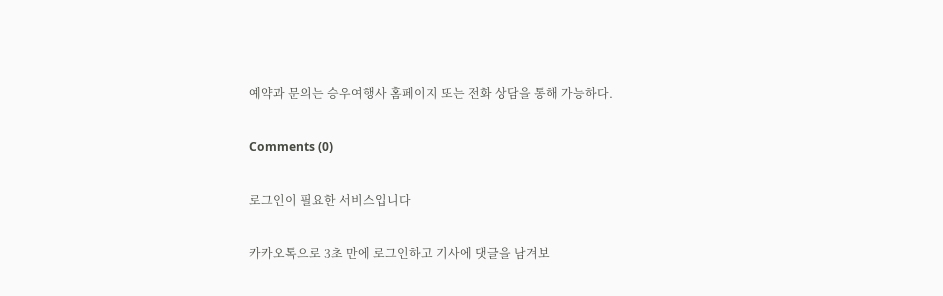예약과 문의는 승우여행사 홈페이지 또는 전화 상담을 통해 가능하다.

Comments (0)

로그인이 필요한 서비스입니다

카카오톡으로 3초 만에 로그인하고 기사에 댓글을 남겨보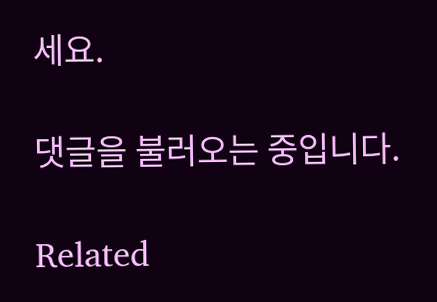세요.

댓글을 불러오는 중입니다.

Related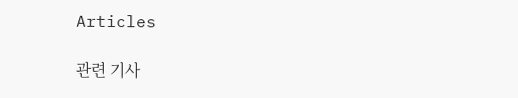Articles

관련 기사